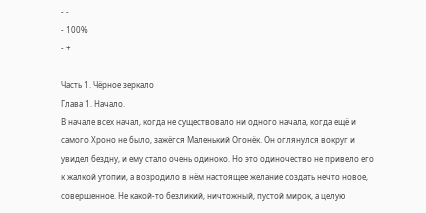- -
- 100%
- +

Часть 1. Чёрное зеркало
Глава 1. Начало.
В начале всех начал, когда не существовало ни одного начала, когда ещё и самого Хроно не было, зажёгся Маленький Огонёк. Он оглянулся вокруг и увидел бездну, и ему стало очень одиноко. Но это одиночество не привело его к жалкой утопии, а возродило в нём настоящее желание создать нечто новое, совершенное. Не какой-то безликий, ничтожный, пустой мирок, а целую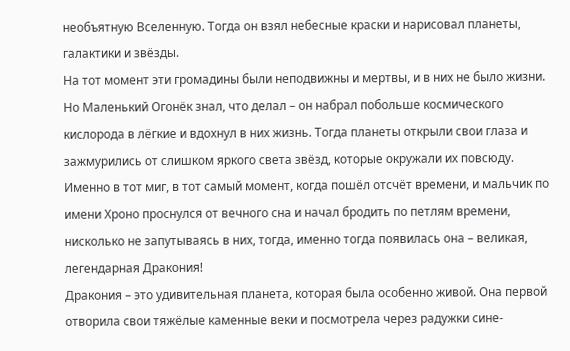необъятную Вселенную. Тогда он взял небесные краски и нарисовал планеты, галактики и звёзды.
На тот момент эти громадины были неподвижны и мертвы, и в них не было жизни. Но Маленький Огонёк знал, что делал – он набрал побольше космического кислорода в лёгкие и вдохнул в них жизнь. Тогда планеты открыли свои глаза и зажмурились от слишком яркого света звёзд, которые окружали их повсюду.
Именно в тот миг, в тот самый момент, когда пошёл отсчёт времени, и мальчик по имени Хроно проснулся от вечного сна и начал бродить по петлям времени, нисколько не запутываясь в них, тогда, именно тогда появилась она – великая, легендарная Дракония!
Дракония – это удивительная планета, которая была особенно живой. Она первой отворила свои тяжёлые каменные веки и посмотрела через радужки сине-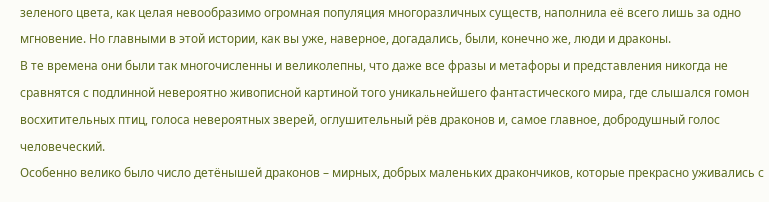зеленого цвета, как целая невообразимо огромная популяция многоразличных существ, наполнила её всего лишь за одно мгновение. Но главными в этой истории, как вы уже, наверное, догадались, были, конечно же, люди и драконы.
В те времена они были так многочисленны и великолепны, что даже все фразы и метафоры и представления никогда не сравнятся с подлинной невероятно живописной картиной того уникальнейшего фантастического мира, где слышался гомон восхитительных птиц, голоса невероятных зверей, оглушительный рёв драконов и, самое главное, добродушный голос человеческий.
Особенно велико было число детёнышей драконов – мирных, добрых маленьких дракончиков, которые прекрасно уживались с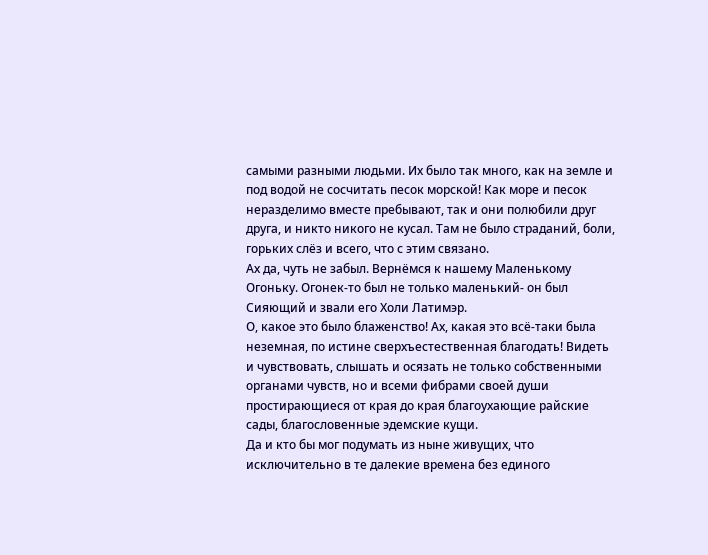самыми разными людьми. Их было так много, как на земле и под водой не сосчитать песок морской! Как море и песок неразделимо вместе пребывают, так и они полюбили друг друга, и никто никого не кусал. Там не было страданий, боли, горьких слёз и всего, что с этим связано.
Ах да, чуть не забыл. Вернёмся к нашему Маленькому Огоньку. Огонек-то был не только маленький- он был Сияющий и звали его Холи Латимэр.
О, какое это было блаженство! Ах, какая это всё-таки была неземная, по истине сверхъестественная благодать! Видеть и чувствовать, слышать и осязать не только собственными органами чувств, но и всеми фибрами своей души простирающиеся от края до края благоухающие райские сады, благословенные эдемские кущи.
Да и кто бы мог подумать из ныне живущих, что исключительно в те далекие времена без единого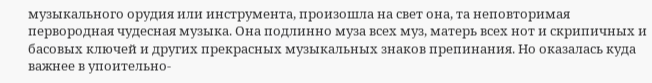музыкального орудия или инструмента, произошла на свет она, та неповторимая первородная чудесная музыка. Она подлинно муза всех муз, матерь всех нот и скрипичных и басовых ключей и других прекрасных музыкальных знаков препинания. Но оказалась куда важнее в упоительно-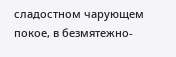сладостном чарующем покое, в безмятежно-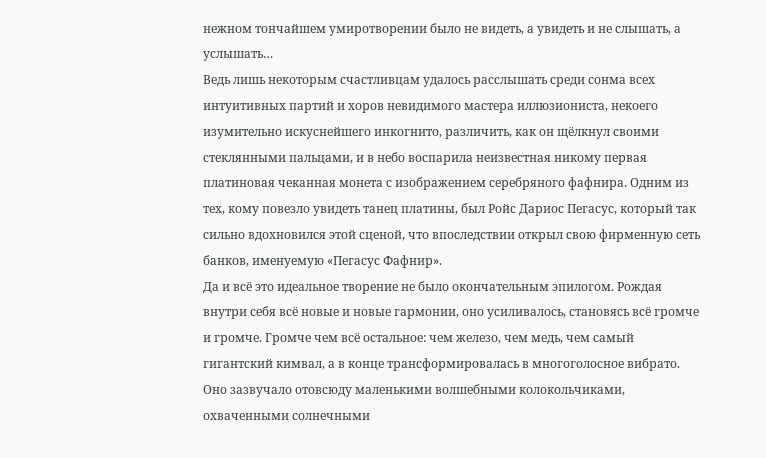нежном тончайшем умиротворении было не видеть, а увидеть и не слышать, а услышать…
Ведь лишь некоторым счастливцам удалось расслышать среди сонма всех интуитивных партий и хоров невидимого мастера иллюзиониста, некоего изумительно искуснейшего инкогнито, различить, как он щёлкнул своими стеклянными пальцами, и в небо воспарила неизвестная никому первая платиновая чеканная монета с изображением серебряного фафнира. Одним из тех, кому повезло увидеть танец платины, был Ройс Дариос Пегасус, который так сильно вдохновился этой сценой, что впоследствии открыл свою фирменную сеть банков, именуемую «Пегасус Фафнир».
Да и всё это идеальное творение не было окончательным эпилогом. Рождая внутри себя всё новые и новые гармонии, оно усиливалось, становясь всё громче и громче. Громче чем всё остальное: чем железо, чем медь, чем самый гигантский кимвал, а в конце трансформировалась в многоголосное вибрато.
Оно зазвучало отовсюду маленькими волшебными колокольчиками, охваченными солнечными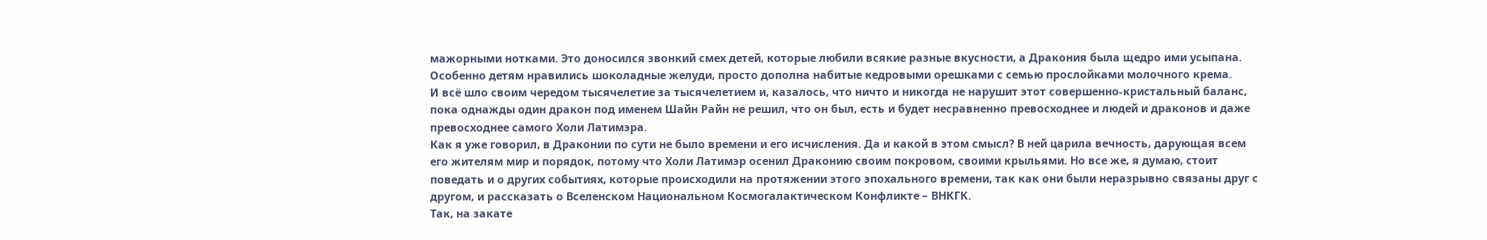мажорными нотками. Это доносился звонкий смех детей, которые любили всякие разные вкусности, а Дракония была щедро ими усыпана. Особенно детям нравились шоколадные желуди, просто дополна набитые кедровыми орешками с семью прослойками молочного крема.
И всё шло своим чередом тысячелетие за тысячелетием и, казалось, что ничто и никогда не нарушит этот совершенно-кристальный баланс, пока однажды один дракон под именем Шайн Райн не решил, что он был, есть и будет несравненно превосходнее и людей и драконов и даже превосходнее самого Холи Латимэра.
Как я уже говорил, в Драконии по сути не было времени и его исчисления. Да и какой в этом смысл? В ней царила вечность, дарующая всем его жителям мир и порядок, потому что Холи Латимэр осенил Драконию своим покровом, своими крыльями. Но все же, я думаю, стоит поведать и о других событиях, которые происходили на протяжении этого эпохального времени, так как они были неразрывно связаны друг с другом, и рассказать о Вселенском Национальном Космогалактическом Конфликте – ВНКГК.
Так, на закате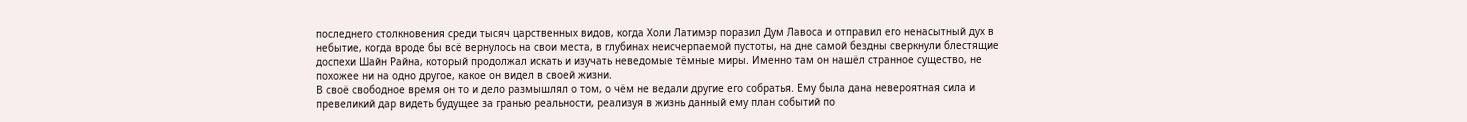последнего столкновения среди тысяч царственных видов, когда Холи Латимэр поразил Дум Лавоса и отправил его ненасытный дух в небытие, когда вроде бы всё вернулось на свои места, в глубинах неисчерпаемой пустоты, на дне самой бездны сверкнули блестящие доспехи Шайн Райна, который продолжал искать и изучать неведомые тёмные миры. Именно там он нашёл странное существо, не похожее ни на одно другое, какое он видел в своей жизни.
В своё свободное время он то и дело размышлял о том, о чём не ведали другие его собратья. Ему была дана невероятная сила и превеликий дар видеть будущее за гранью реальности, реализуя в жизнь данный ему план событий по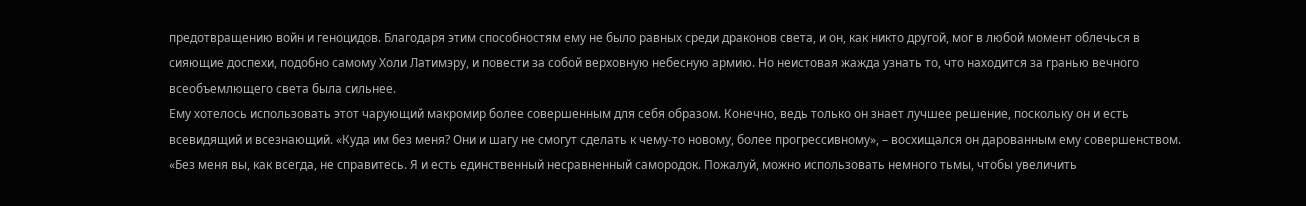предотвращению войн и геноцидов. Благодаря этим способностям ему не было равных среди драконов света, и он, как никто другой, мог в любой момент облечься в сияющие доспехи, подобно самому Холи Латимэру, и повести за собой верховную небесную армию. Но неистовая жажда узнать то, что находится за гранью вечного всеобъемлющего света была сильнее.
Ему хотелось использовать этот чарующий макромир более совершенным для себя образом. Конечно, ведь только он знает лучшее решение, поскольку он и есть всевидящий и всезнающий. «Куда им без меня? Они и шагу не смогут сделать к чему-то новому, более прогрессивному», – восхищался он дарованным ему совершенством. «Без меня вы, как всегда, не справитесь. Я и есть единственный несравненный самородок. Пожалуй, можно использовать немного тьмы, чтобы увеличить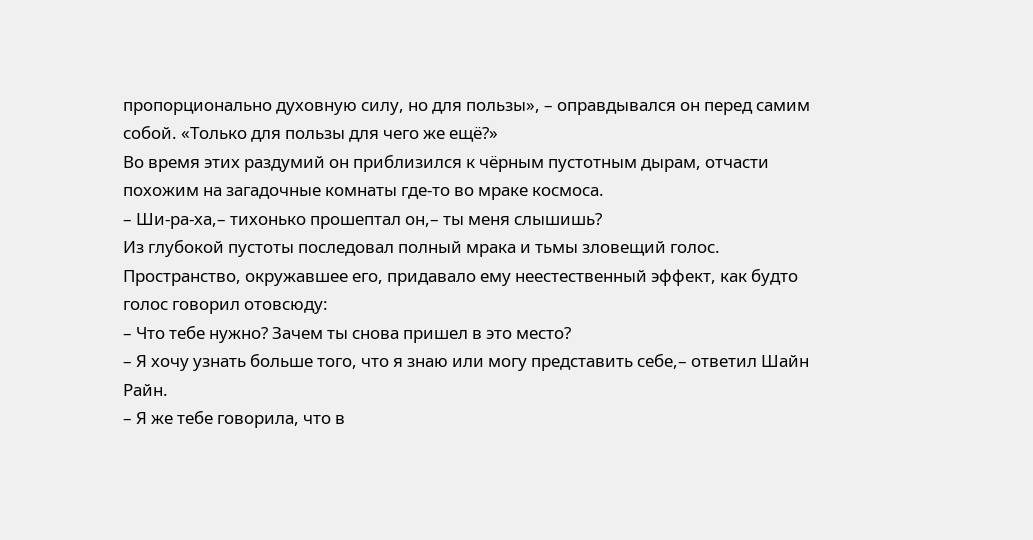пропорционально духовную силу, но для пользы», – оправдывался он перед самим собой. «Только для пользы для чего же ещё?»
Во время этих раздумий он приблизился к чёрным пустотным дырам, отчасти похожим на загадочные комнаты где-то во мраке космоса.
– Ши-ра-ха,– тихонько прошептал он,– ты меня слышишь?
Из глубокой пустоты последовал полный мрака и тьмы зловещий голос. Пространство, окружавшее его, придавало ему неестественный эффект, как будто голос говорил отовсюду:
– Что тебе нужно? Зачем ты снова пришел в это место?
– Я хочу узнать больше того, что я знаю или могу представить себе,– ответил Шайн Райн.
– Я же тебе говорила, что в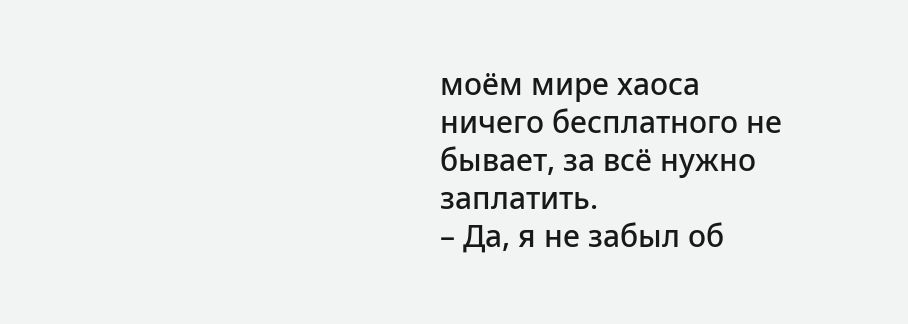моём мире хаоса ничего бесплатного не бывает, за всё нужно заплатить.
– Да, я не забыл об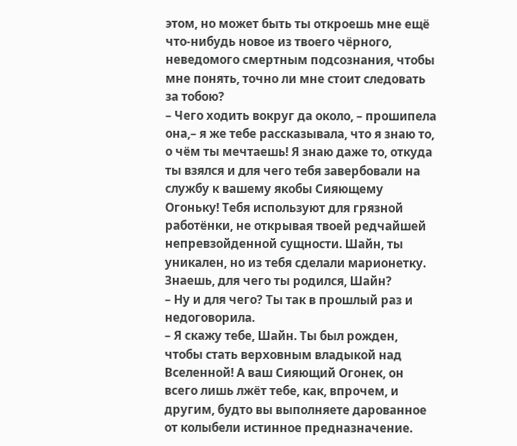этом, но может быть ты откроешь мне ещё что-нибудь новое из твоего чёрного, неведомого смертным подсознания, чтобы мне понять, точно ли мне стоит следовать за тобою?
– Чего ходить вокруг да около, – прошипела она,– я же тебе рассказывала, что я знаю то, о чём ты мечтаешь! Я знаю даже то, откуда ты взялся и для чего тебя завербовали на службу к вашему якобы Сияющему Огоньку! Тебя используют для грязной работёнки, не открывая твоей редчайшей непревзойденной сущности. Шайн, ты уникален, но из тебя сделали марионетку. Знаешь, для чего ты родился, Шайн?
– Ну и для чего? Ты так в прошлый раз и недоговорила.
– Я скажу тебе, Шайн. Ты был рожден, чтобы стать верховным владыкой над Вселенной! А ваш Сияющий Огонек, он всего лишь лжёт тебе, как, впрочем, и другим, будто вы выполняете дарованное от колыбели истинное предназначение.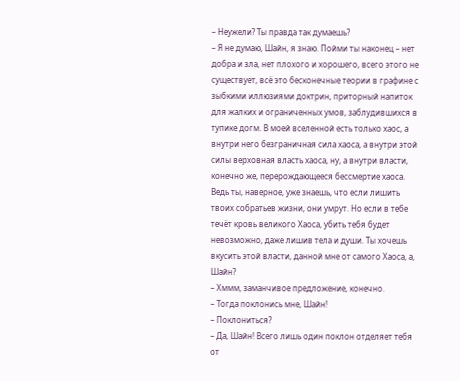– Неужели? Ты правда так думаешь?
– Я не думаю, Шайн, я знаю. Пойми ты наконец – нет добра и зла, нет плохого и хорошего, всего этого не существует, всё это бесконечные теории в графине с зыбкими иллюзиями доктрин, приторный напиток для жалких и ограниченных умов, заблудившихся в тупике догм. В моей вселенной есть только хаос, а внутри него безграничная сила хаоса, а внутри этой силы верховная власть хаоса, ну, а внутри власти, конечно же, перерождающееся бессмертие хаоса.
Ведь ты, наверное, уже знаешь, что если лишить твоих собратьев жизни, они умрут. Но если в тебе течёт кровь великого Хаоса, убить тебя будет невозможно, даже лишив тела и души. Ты хочешь вкусить этой власти, данной мне от самого Хаоса, а, Шайн?
– Хммм, заманчивое предложение, конечно.
– Тогда поклонись мне, Шайн!
– Поклониться?
– Да, Шайн! Всего лишь один поклон отделяет тебя от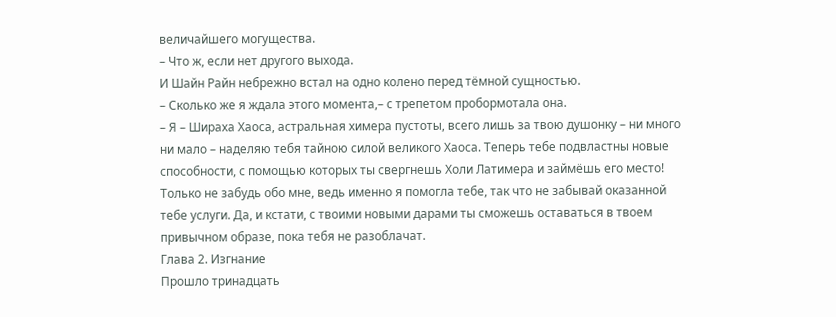величайшего могущества.
– Что ж, если нет другого выхода.
И Шайн Райн небрежно встал на одно колено перед тёмной сущностью.
– Сколько же я ждала этого момента,– с трепетом пробормотала она.
– Я – Шираха Хаоса, астральная химера пустоты, всего лишь за твою душонку – ни много ни мало – наделяю тебя тайною силой великого Хаоса. Теперь тебе подвластны новые способности, с помощью которых ты свергнешь Холи Латимера и займёшь его место! Только не забудь обо мне, ведь именно я помогла тебе, так что не забывай оказанной тебе услуги. Да, и кстати, с твоими новыми дарами ты сможешь оставаться в твоем привычном образе, пока тебя не разоблачат.
Глава 2. Изгнание
Прошло тринадцать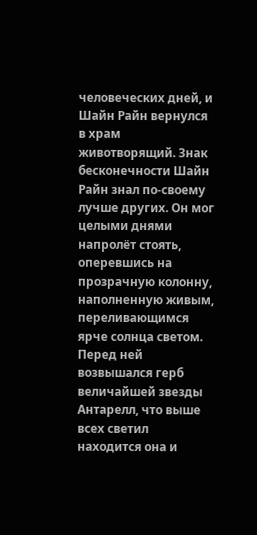человеческих дней, и Шайн Райн вернулся в храм животворящий. Знак бесконечности Шайн Райн знал по-своему лучше других. Он мог целыми днями напролёт стоять, оперевшись на прозрачную колонну, наполненную живым, переливающимся ярче солнца светом. Перед ней возвышался герб величайшей звезды Антарелл, что выше всех светил находится она и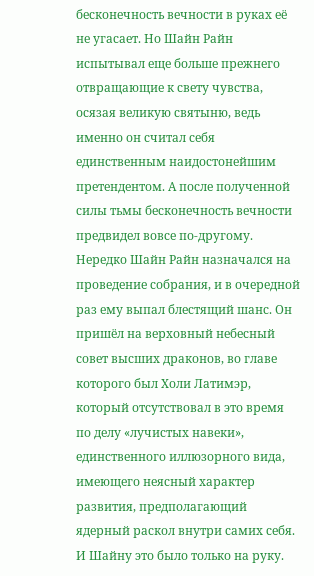бесконечность вечности в руках её не угасает. Но Шайн Райн испытывал еще больше прежнего отвращающие к свету чувства, осязая великую святыню, ведь именно он считал себя единственным наидостонейшим претендентом. А после полученной силы тьмы бесконечность вечности предвидел вовсе по-другому.
Нередко Шайн Райн назначался на проведение собрания, и в очередной раз ему выпал блестящий шанс. Он пришёл на верховный небесный совет высших драконов, во главе которого был Холи Латимэр, который отсутствовал в это время по делу «лучистых навеки», единственного иллюзорного вида, имеющего неясный характер развития, предполагающий ядерный раскол внутри самих себя. И Шайну это было только на руку.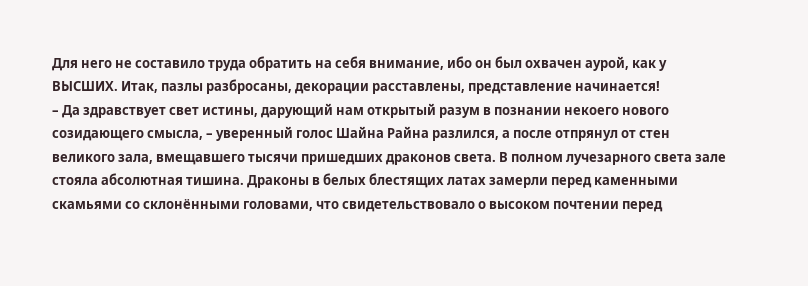Для него не составило труда обратить на себя внимание, ибо он был охвачен аурой, как у ВЫСШИХ. Итак, пазлы разбросаны, декорации расставлены, представление начинается!
– Да здравствует свет истины, дарующий нам открытый разум в познании некоего нового созидающего смысла, – уверенный голос Шайна Райна разлился, а после отпрянул от стен великого зала, вмещавшего тысячи пришедших драконов света. В полном лучезарного света зале стояла абсолютная тишина. Драконы в белых блестящих латах замерли перед каменными скамьями со склонёнными головами, что свидетельствовало о высоком почтении перед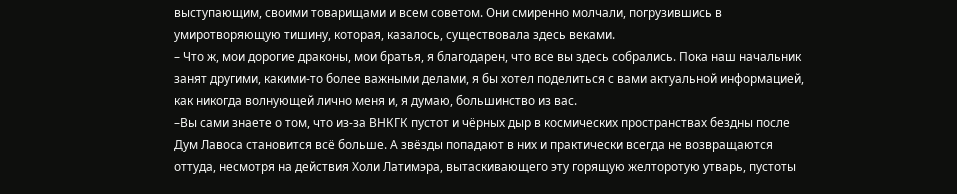выступающим, своими товарищами и всем советом. Они смиренно молчали, погрузившись в умиротворяющую тишину, которая, казалось, существовала здесь веками.
– Что ж, мои дорогие драконы, мои братья, я благодарен, что все вы здесь собрались. Пока наш начальник занят другими, какими-то более важными делами, я бы хотел поделиться с вами актуальной информацией, как никогда волнующей лично меня и, я думаю, большинство из вас.
–Вы сами знаете о том, что из-за ВНКГК пустот и чёрных дыр в космических пространствах бездны после Дум Лавоса становится всё больше. А звёзды попадают в них и практически всегда не возвращаются оттуда, несмотря на действия Холи Латимэра, вытаскивающего эту горящую желторотую утварь, пустоты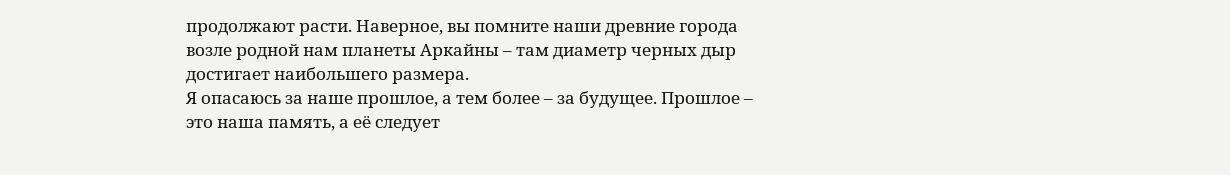продолжают расти. Наверное, вы помните наши древние города возле родной нам планеты Аркайны – там диаметр черных дыр достигает наибольшего размера.
Я опасаюсь за наше прошлое, а тем более – за будущее. Прошлое – это наша память, а её следует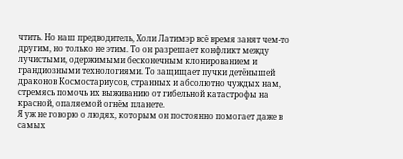чтить. Но наш предводитель, Холи Латимэр всё время занят чем-то другим, но только не этим. То он разрешает конфликт между лучистыми, одержимыми бесконечным клонированием и грандиозными технологиями. То защищает пучки детёнышей драконов Космостариусов, странных и абсолютно чуждых нам, стремясь помочь их выживанию от гибельной катастрофы на красной, опаляемой огнём планете.
Я уж не говорю о людях, которым он постоянно помогает даже в самых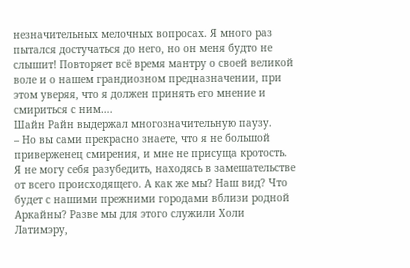незначительных мелочных вопросах. Я много раз пытался достучаться до него, но он меня будто не слышит! Повторяет всё время мантру о своей великой воле и о нашем грандиозном предназначении, при этом уверяя, что я должен принять его мнение и смириться с ним….
Шайн Райн выдержал многозначительную паузу.
– Но вы сами прекрасно знаете, что я не большой приверженец смирения, и мне не присуща кротость. Я не могу себя разубедить, находясь в замешательстве от всего происходящего. А как же мы? Наш вид? Что будет с нашими прежними городами вблизи родной Аркайны? Разве мы для этого служили Холи Латимэру,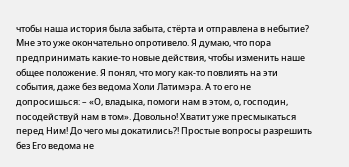чтобы наша история была забыта, стёрта и отправлена в небытие?
Мне это уже окончательно опротивело. Я думаю, что пора предпринимать какие-то новые действия, чтобы изменить наше общее положение. Я понял, что могу как-то повлиять на эти события, даже без ведома Холи Латимэра. А то его не допросишься: – «О, владыка, помоги нам в этом, о, господин, посодействуй нам в том». Довольно! Хватит уже пресмыкаться перед Ним! До чего мы докатились?! Простые вопросы разрешить без Его ведома не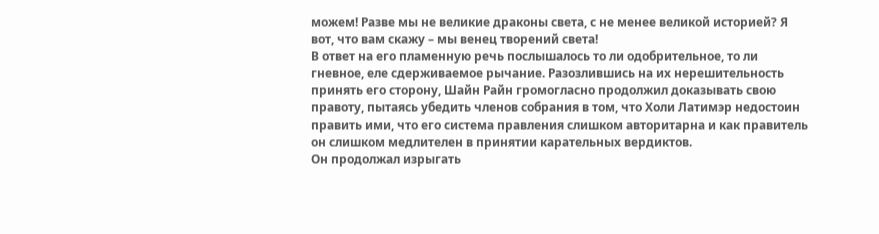можем! Разве мы не великие драконы света, с не менее великой историей? Я вот, что вам скажу – мы венец творений света!
В ответ на его пламенную речь послышалось то ли одобрительное, то ли гневное, еле сдерживаемое рычание. Разозлившись на их нерешительность принять его сторону, Шайн Райн громогласно продолжил доказывать свою правоту, пытаясь убедить членов собрания в том, что Холи Латимэр недостоин править ими, что его система правления слишком авторитарна и как правитель он слишком медлителен в принятии карательных вердиктов.
Он продолжал изрыгать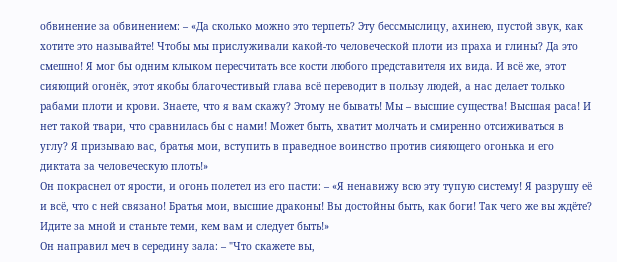обвинение за обвинением: – «Да сколько можно это терпеть? Эту бессмыслицу, ахинею, пустой звук, как хотите это называйте! Чтобы мы прислуживали какой-то человеческой плоти из праха и глины? Да это смешно! Я мог бы одним клыком пересчитать все кости любого представителя их вида. И всё же, этот сияющий огонёк, этот якобы благочестивый глава всё переводит в пользу людей, а нас делает только рабами плоти и крови. Знаете, что я вам скажу? Этому не бывать! Мы – высшие существа! Высшая раса! И нет такой твари, что сравнилась бы с нами! Может быть, хватит молчать и смиренно отсиживаться в углу? Я призываю вас, братья мои, вступить в праведное воинство против сияющего огонька и его диктата за человеческую плоть!»
Он покраснел от ярости, и огонь полетел из его пасти: – «Я ненавижу всю эту тупую систему! Я разрушу её и всё, что с ней связано! Братья мои, высшие драконы! Вы достойны быть, как боги! Так чего же вы ждёте? Идите за мной и станьте теми, кем вам и следует быть!»
Он направил меч в середину зала: – "Что скажете вы,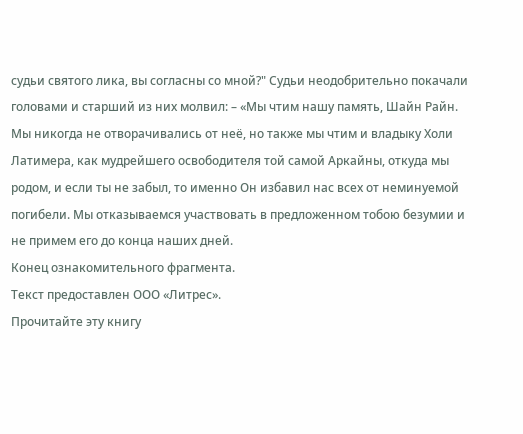судьи святого лика, вы согласны со мной?" Судьи неодобрительно покачали головами и старший из них молвил: – «Мы чтим нашу память, Шайн Райн. Мы никогда не отворачивались от неё, но также мы чтим и владыку Холи Латимера, как мудрейшего освободителя той самой Аркайны, откуда мы родом, и если ты не забыл, то именно Он избавил нас всех от неминуемой погибели. Мы отказываемся участвовать в предложенном тобою безумии и не примем его до конца наших дней.
Конец ознакомительного фрагмента.
Текст предоставлен ООО «Литрес».
Прочитайте эту книгу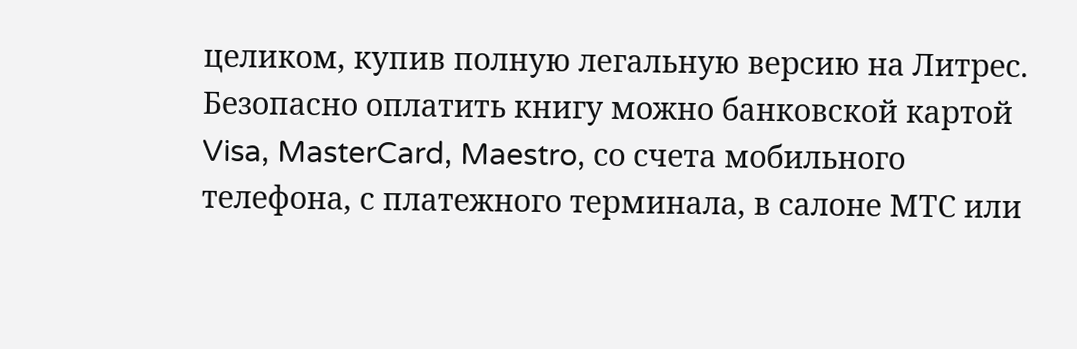целиком, купив полную легальную версию на Литрес.
Безопасно оплатить книгу можно банковской картой Visa, MasterCard, Maestro, со счета мобильного телефона, с платежного терминала, в салоне МТС или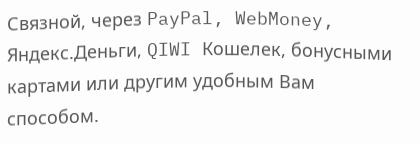Связной, через PayPal, WebMoney, Яндекс.Деньги, QIWI Кошелек, бонусными картами или другим удобным Вам способом.